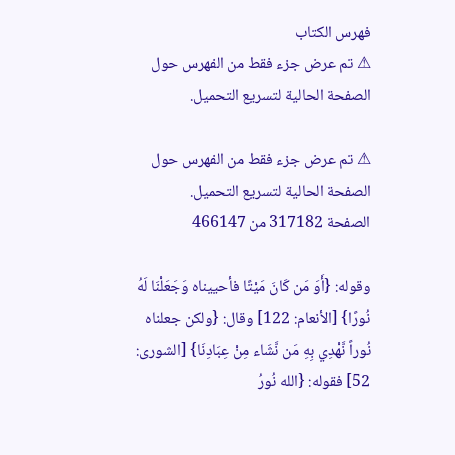فهرس الكتاب
⚠ تم عرض جزء فقط من الفهرس حول الصفحة الحالية لتسريع التحميل.

⚠ تم عرض جزء فقط من الفهرس حول الصفحة الحالية لتسريع التحميل.
الصفحة 317182 من 466147

وقوله: {أَوَ مَن كَانَ مَيْتًا فأحييناه وَجَعَلْنَا لَهُ نُورًا} [الأنعام: 122] وقال: {ولكن جعلناه نُوراً نَّهْدِي بِهِ مَن نَّشَاء مِنْ عِبَادِنَا} [الشورى: 52] فقوله: {الله نُورُ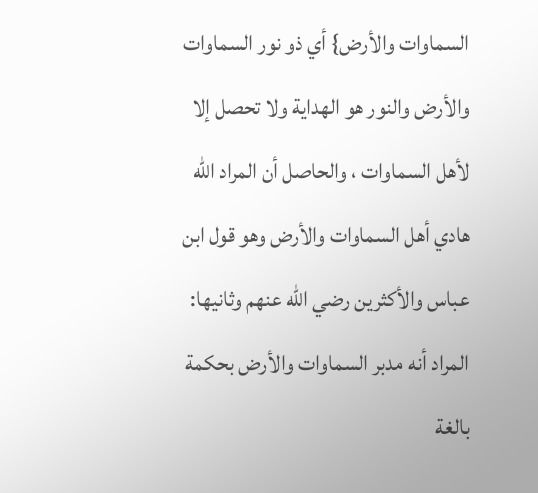السماوات والأرض} أي ذو نور السماوات والأرض والنور هو الهداية ولا تحصل إلا لأهل السماوات ، والحاصل أن المراد الله هادي أهل السماوات والأرض وهو قول ابن عباس والأكثرين رضي الله عنهم وثانيها: المراد أنه مدبر السماوات والأرض بحكمة بالغة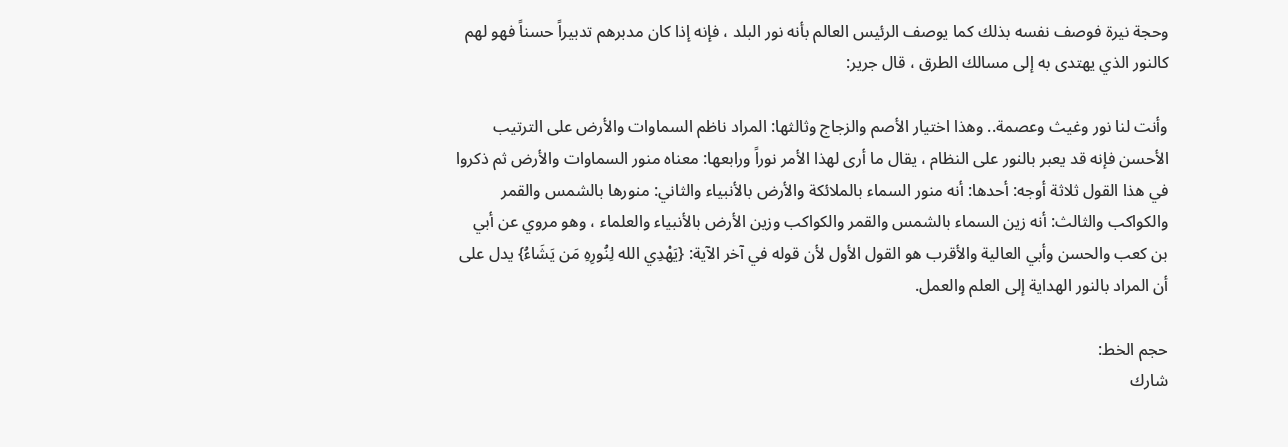وحجة نيرة فوصف نفسه بذلك كما يوصف الرئيس العالم بأنه نور البلد ، فإنه إذا كان مدبرهم تدبيراً حسناً فهو لهم كالنور الذي يهتدى به إلى مسالك الطرق ، قال جرير:

وأنت لنا نور وغيث وعصمة.. وهذا اختيار الأصم والزجاج وثالثها: المراد ناظم السماوات والأرض على الترتيب الأحسن فإنه قد يعبر بالنور على النظام ، يقال ما أرى لهذا الأمر نوراً ورابعها: معناه منور السماوات والأرض ثم ذكروا في هذا القول ثلاثة أوجه: أحدها: أنه منور السماء بالملائكة والأرض بالأنبياء والثاني: منورها بالشمس والقمر والكواكب والثالث: أنه زين السماء بالشمس والقمر والكواكب وزين الأرض بالأنبياء والعلماء ، وهو مروي عن أبي بن كعب والحسن وأبي العالية والأقرب هو القول الأول لأن قوله في آخر الآية: {يَهْدِي الله لِنُورِهِ مَن يَشَاءُ} يدل على أن المراد بالنور الهداية إلى العلم والعمل.

حجم الخط:
شارك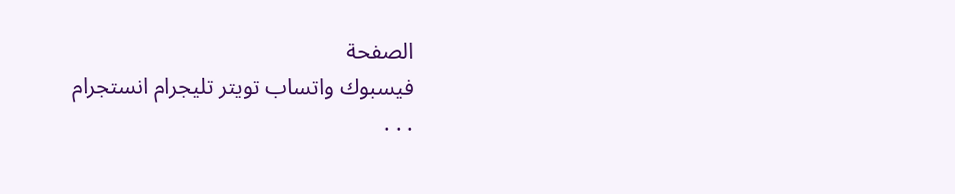الصفحة
فيسبوك واتساب تويتر تليجرام انستجرام
. . .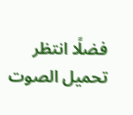فضلًا انتظر تحميل الصوت